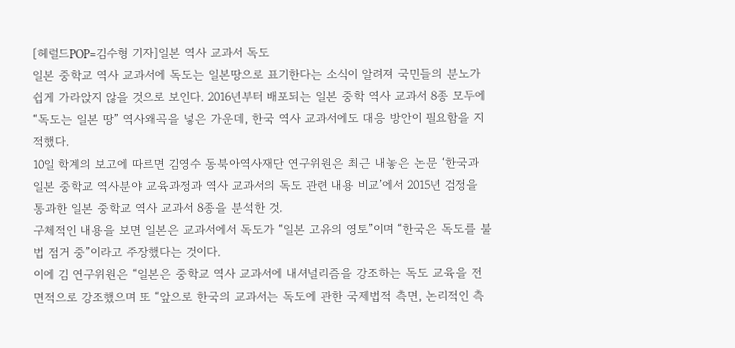[헤럴드POP=김수형 기자]일본 역사 교과서 독도
일본 중학교 역사 교과서에 독도는 일본땅으로 표기한다는 소식이 알려져 국민들의 분노가 쉽게 가라앉지 않을 것으로 보인다. 2016년부터 배포되는 일본 중학 역사 교과서 8종 모두에 “독도는 일본 땅” 역사왜곡을 넣은 가운데, 한국 역사 교과서에도 대응 방안이 필요함을 지적했다.
10일 학계의 보고에 따르면 김영수 동북아역사재단 연구위원은 최근 내놓은 논문 ‘한국과 일본 중학교 역사분야 교육과정과 역사 교과서의 독도 관련 내용 비교’에서 2015년 검정을 통과한 일본 중학교 역사 교과서 8종을 분석한 것.
구체적인 내용을 보면 일본은 교과서에서 독도가 “일본 고유의 영토”이며 “한국은 독도를 불법 점거 중”이라고 주장했다는 것이다.
이에 김 연구위원은 “일본은 중학교 역사 교과서에 내셔널리즘을 강조하는 독도 교육을 전면적으로 강조했으며 또 “앞으로 한국의 교과서는 독도에 관한 국제법적 측면, 논리적인 측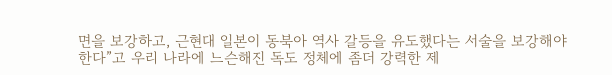면을 보강하고, 근현대 일본이 동북아 역사 갈등을 유도했다는 서술을 보강해야 한다”고 우리 나라에 느슨해진 독도 정체에 좀더 강력한 제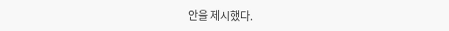안을 제시했다.